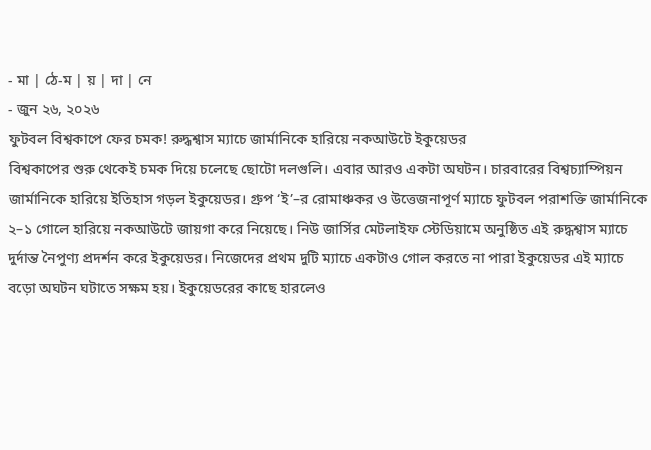- মা | ঠে-ম | য় | দা | নে
- জুন ২৬, ২০২৬
ফুটবল বিশ্বকাপে ফের চমক! রুদ্ধশ্বাস ম্যাচে জার্মানিকে হারিয়ে নকআউটে ইকুয়েডর
বিশ্বকাপের শুরু থেকেই চমক দিয়ে চলেছে ছোটো দলগুলি। এবার আরও একটা অঘটন। চারবারের বিশ্বচ্যাম্পিয়ন জার্মানিকে হারিয়ে ইতিহাস গড়ল ইকুয়েডর। গ্রুপ ‘ই’–র রোমাঞ্চকর ও উত্তেজনাপূর্ণ ম্যাচে ফুটবল পরাশক্তি জার্মানিকে ২–১ গোলে হারিয়ে নকআউটে জায়গা করে নিয়েছে। নিউ জার্সির মেটলাইফ স্টেডিয়ামে অনুষ্ঠিত এই রুদ্ধশ্বাস ম্যাচে দুর্দান্ত নৈপুণ্য প্রদর্শন করে ইকুয়েডর। নিজেদের প্রথম দুটি ম্যাচে একটাও গোল করতে না পারা ইকুয়েডর এই ম্যাচে বড়ো অঘটন ঘটাতে সক্ষম হয়। ইকুয়েডরের কাছে হারলেও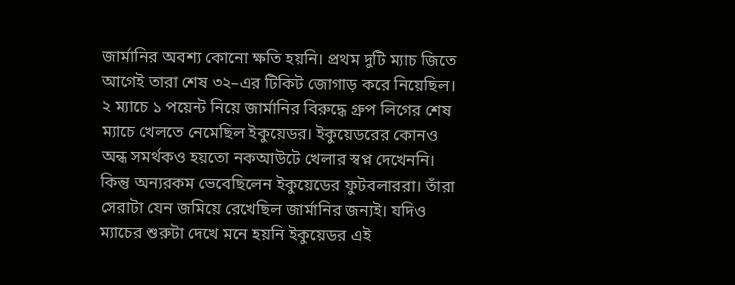জার্মানির অবশ্য কোনো ক্ষতি হয়নি। প্রথম দুটি ম্যাচ জিতে আগেই তারা শেষ ৩২–এর টিকিট জোগাড় করে নিয়েছিল।
২ ম্যাচে ১ পয়েন্ট নিয়ে জার্মানির বিরুদ্ধে গ্রুপ লিগের শেষ ম্যাচে খেলতে নেমেছিল ইকুয়েডর। ইকুয়েডরের কোনও অন্ধ সমর্থকও হয়তো নকআউটে খেলার স্বপ্ন দেখেননি। কিন্তু অন্যরকম ভেবেছিলেন ইকুয়েডের ফুটবলাররা। তাঁরা সেরাটা যেন জমিয়ে রেখেছিল জার্মানির জন্যই। যদিও ম্যাচের শুরুটা দেখে মনে হয়নি ইকুয়েডর এই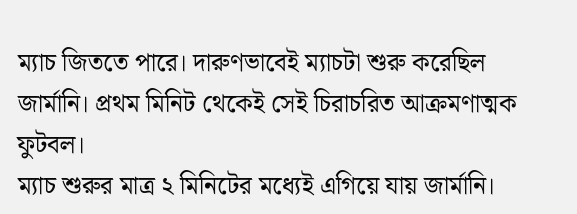ম্যাচ জিততে পারে। দারুণভাবেই ম্যাচটা শুরু করেছিল জার্মানি। প্রথম মিনিট থেকেই সেই চিরাচরিত আক্রমণাত্মক ফুটবল।
ম্যাচ শুরুর মাত্র ২ মিনিটের মধ্যেই এগিয়ে যায় জার্মানি।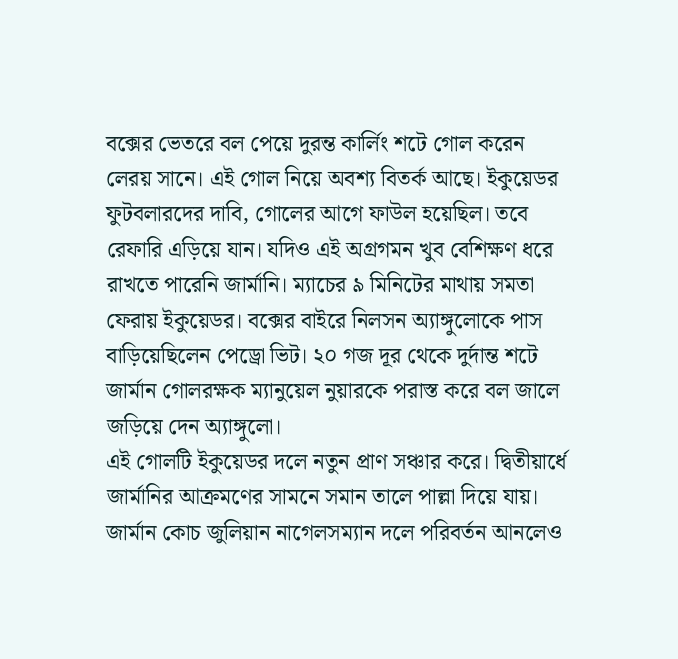বক্সের ভেতরে বল পেয়ে দুরন্ত কার্লিং শটে গোল করেন লেরয় সানে। এই গোল নিয়ে অবশ্য বিতর্ক আছে। ইকুয়েডর ফুটবলারদের দাবি, গোলের আগে ফাউল হয়েছিল। তবে রেফারি এড়িয়ে যান। যদিও এই অগ্রগমন খুব বেশিক্ষণ ধরে রাখতে পারেনি জার্মানি। ম্যাচের ৯ মিনিটের মাথায় সমতা ফেরায় ইকুয়েডর। বক্সের বাইরে নিলসন অ্যাঙ্গুলোকে পাস বাড়িয়েছিলেন পেড্রো ভিট। ২০ গজ দূর থেকে দুর্দান্ত শটে জার্মান গোলরক্ষক ম্যানুয়েল নুয়ারকে পরাস্ত করে বল জালে জড়িয়ে দেন অ্যাঙ্গুলো।
এই গোলটি ইকুয়েডর দলে নতুন প্রাণ সঞ্চার করে। দ্বিতীয়ার্ধে জার্মানির আক্রমণের সামনে সমান তালে পাল্লা দিয়ে যায়। জার্মান কোচ জুলিয়ান নাগেলসম্যান দলে পরিবর্তন আনলেও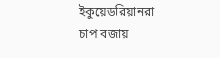ইকুয়েডরিয়ানরা চাপ বজায়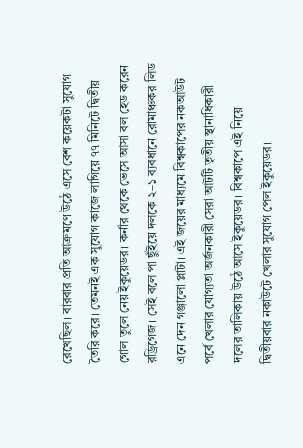রেখেছিল। বারবার প্রতি আক্রমণে উঠে এসে বেশ কয়েকটা সুযোগ তৈরি করে। তেমনই এক সুযোগ কাজে লাগিয়ে ৭৭ মিনিটে দ্বিতীয় গোল তুলে নেয় ইকুয়েডর। কর্নার থেকে ভেসে আসা বল হেড করেন রড্রিগেজ। সেই বলে পা ছুঁইয়ে দলকে ২–১ ব্যবধানে রোমাঞ্চকর লিড এনে দেন গঞ্জালো প্লাটা। এই জয়ের মাধ্যমে বিশ্বকাপের নকআউট পর্বে খেলার যোগ্যতা অর্জনকারী সেরা আটটি তৃতীয় স্থানাধিকারী দলের তালিকায় উঠে আসে ইকুয়েডর। বিশ্বকাপে এই নিয়ে দ্বিতীয়বার নকাউটে খেলার সুযোগ পেল ইকুয়েডর।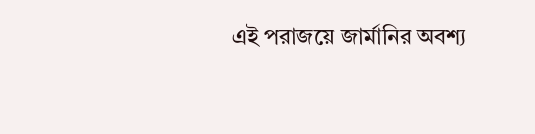এই পরাজয়ে জার্মানির অবশ্য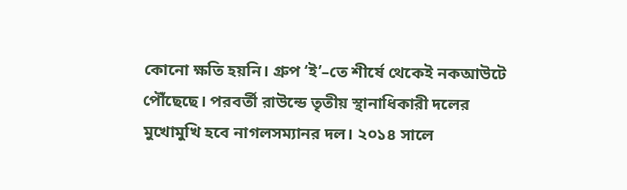কোনো ক্ষতি হয়নি। গ্রুপ ‘ই’–তে শীর্ষে থেকেই নকআউটে পৌঁছেছে। পরবর্তী রাউন্ডে তৃতীয় স্থানাধিকারী দলের মুখোমুখি হবে নাগলসম্যানর দল। ২০১৪ সালে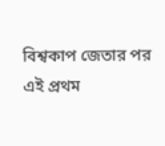বিশ্বকাপ জেতার পর এই প্রথম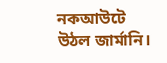নকআউটে উঠল জার্মানি।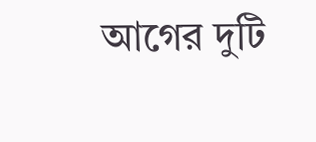আগের দুটি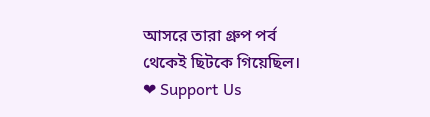আসরে তারা গ্রুপ পর্ব থেকেই ছিটকে গিয়েছিল।
❤ Support Us